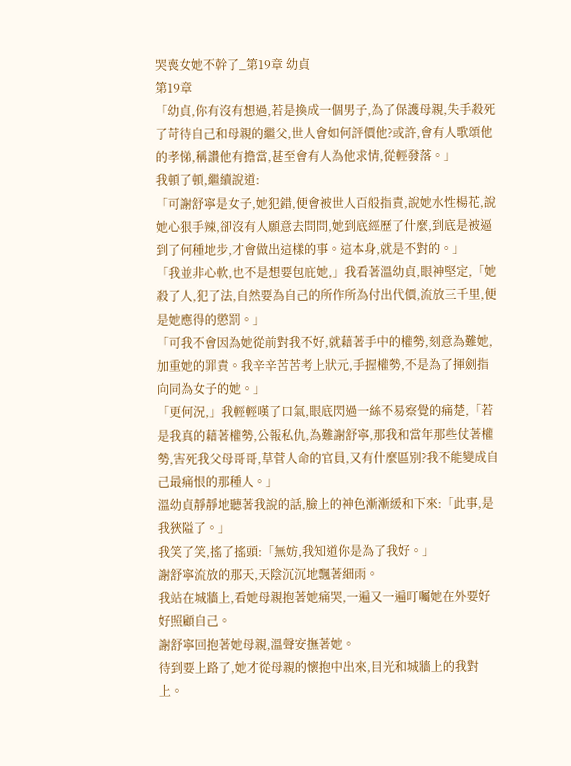哭喪女她不幹了_第19章 幼貞
第19章
「幼貞,你有沒有想過,若是換成一個男子,為了保護母親,失手殺死了苛待自己和母親的繼父,世人會如何評價他?或許,會有人歌頌他的孝悌,稱讚他有擔當,甚至會有人為他求情,從輕發落。」
我頓了頓,繼續說道:
「可謝舒寧是女子,她犯錯,便會被世人百般指責,說她水性楊花,說她心狠手辣,卻沒有人願意去問問,她到底經歷了什麼,到底是被逼到了何種地步,才會做出這樣的事。這本身,就是不對的。」
「我並非心軟,也不是想要包庇她,」我看著溫幼貞,眼神堅定,「她殺了人,犯了法,自然要為自己的所作所為付出代價,流放三千里,便是她應得的懲罰。」
「可我不會因為她從前對我不好,就藉著手中的權勢,刻意為難她,加重她的罪責。我辛辛苦苦考上狀元,手握權勢,不是為了揮劍指向同為女子的她。」
「更何況,」我輕輕嘆了口氣,眼底閃過一絲不易察覺的痛楚,「若是我真的藉著權勢,公報私仇,為難謝舒寧,那我和當年那些仗著權勢,害死我父母哥哥,草菅人命的官員,又有什麼區別?我不能變成自己最痛恨的那種人。」
溫幼貞靜靜地聽著我說的話,臉上的神色漸漸緩和下來:「此事,是我狹隘了。」
我笑了笑,搖了搖頭:「無妨,我知道你是為了我好。」
謝舒寧流放的那天,天陰沉沉地飄著細雨。
我站在城牆上,看她母親抱著她痛哭,一遍又一遍叮囑她在外要好好照顧自己。
謝舒寧回抱著她母親,溫聲安撫著她。
待到要上路了,她才從母親的懷抱中出來,目光和城牆上的我對上。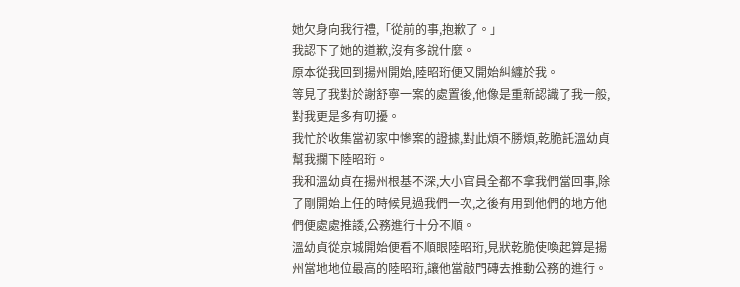她欠身向我行禮,「從前的事,抱歉了。」
我認下了她的道歉,沒有多說什麼。
原本從我回到揚州開始,陸昭珩便又開始糾纏於我。
等見了我對於謝舒寧一案的處置後,他像是重新認識了我一般,對我更是多有叨擾。
我忙於收集當初家中慘案的證據,對此煩不勝煩,乾脆託溫幼貞幫我攔下陸昭珩。
我和溫幼貞在揚州根基不深,大小官員全都不拿我們當回事,除了剛開始上任的時候見過我們一次,之後有用到他們的地方他們便處處推諉,公務進行十分不順。
溫幼貞從京城開始便看不順眼陸昭珩,見狀乾脆使喚起算是揚州當地地位最高的陸昭珩,讓他當敲門磚去推動公務的進行。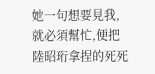她一句想要見我,就必須幫忙,便把陸昭珩拿捏的死死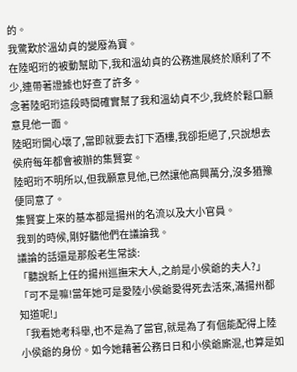的。
我驚歎於溫幼貞的變廢為寶。
在陸昭珩的被動幫助下,我和溫幼貞的公務進展終於順利了不少,連帶著證據也好查了許多。
念著陸昭珩這段時間確實幫了我和溫幼貞不少,我終於鬆口願意見他一面。
陸昭珩開心壞了,當即就要去訂下酒樓,我卻拒絕了,只說想去侯府每年都會被辦的集賢宴。
陸昭珩不明所以,但我願意見他,已然讓他高興萬分,沒多猶豫便同意了。
集賢宴上來的基本都是揚州的名流以及大小官員。
我到的時候,剛好聽他們在議論我。
議論的話還是那般老生常談:
「聽說新上任的揚州巡撫宋大人,之前是小侯爺的夫人?」
「可不是嘛!當年她可是愛陸小侯爺愛得死去活來,滿揚州都知道呢!」
「我看她考科舉,也不是為了當官,就是為了有個能配得上陸小侯爺的身份。如今她藉著公務日日和小侯爺廝混,也算是如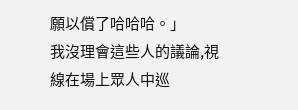願以償了哈哈哈。」
我沒理會這些人的議論,視線在場上眾人中巡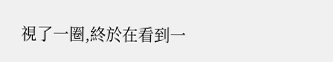視了一圈,終於在看到一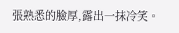張熟悉的臉厚,露出一抹冷笑。